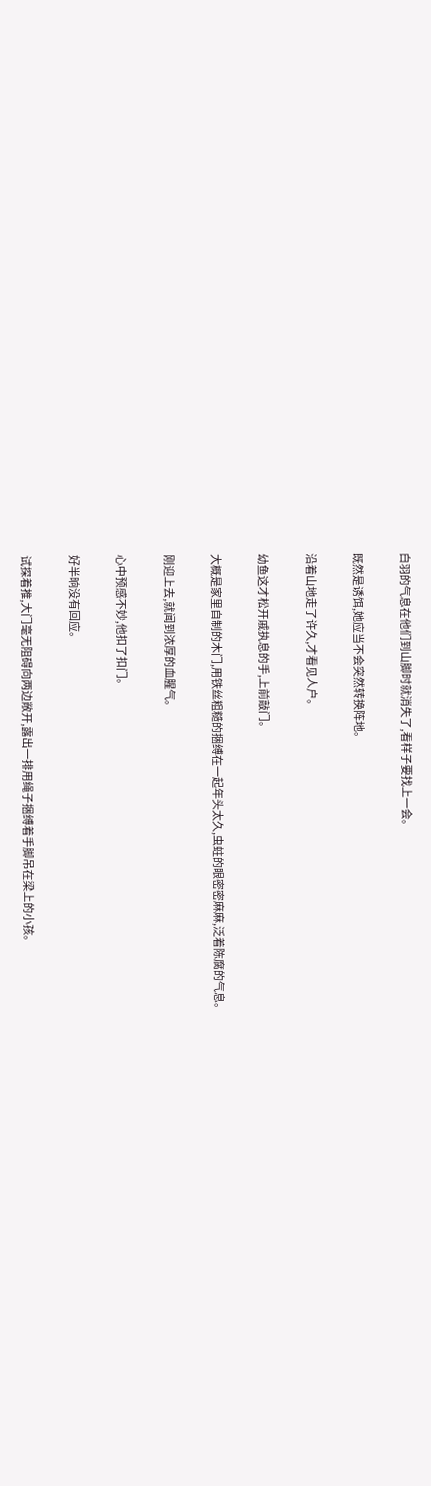白羽的气息在他们到山脚时就消失了,看样子要找上一会。

既然是诱饵,她应当不会突然转换阵地。

沿着山地走了许久,才看见人户。

幼鱼这才松开戚执息的手,上前敲门。

大概是家里自制的木门,用铁丝粗糙的捆缚在一起年头太久,虫蛀的眼密密麻麻,泛着陈腐的气息。

刚迎上去,就闻到浓厚的血腥气。

心中预感不妙,他扣了扣门。

好半晌没有回应。

试探着推,大门毫无阻碍向两边敞开,露出一排用绳子捆缚着手脚吊在梁上的小孩。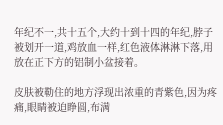年纪不一,共十五个,大约十到十四的年纪,脖子被划开一道,鸡放血一样,红色液体淋淋下落,用放在正下方的铝制小盆接着。

皮肤被勒住的地方浮现出浓重的青紫色,因为疼痛,眼睛被迫睁圆,布满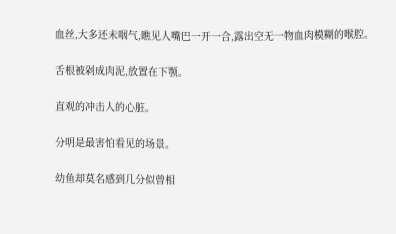血丝,大多还未咽气,瞧见人嘴巴一开一合,露出空无一物血肉模糊的喉腔。

舌根被剁成肉泥,放置在下颚。

直观的冲击人的心脏。

分明是最害怕看见的场景。

幼鱼却莫名感到几分似曾相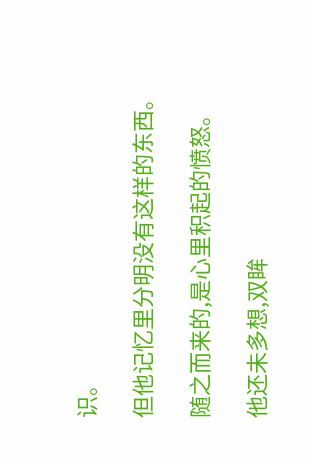识。

但他记忆里分明没有这样的东西。

随之而来的,是心里积起的愤怒。

他还未多想,双眸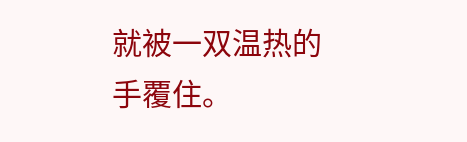就被一双温热的手覆住。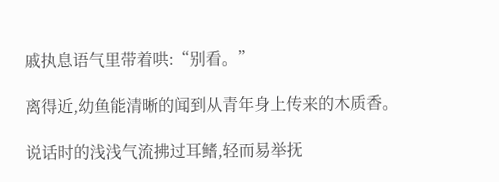戚执息语气里带着哄:“别看。”

离得近,幼鱼能清晰的闻到从青年身上传来的木质香。

说话时的浅浅气流拂过耳鳍,轻而易举抚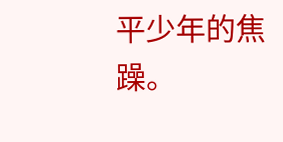平少年的焦躁。